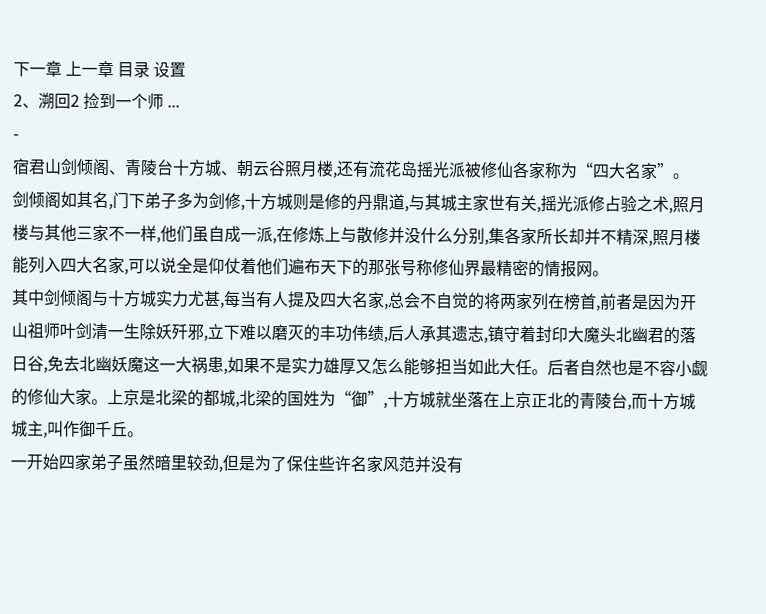下一章 上一章 目录 设置
2、溯回2 捡到一个师 ...
-
宿君山剑倾阁、青陵台十方城、朝云谷照月楼,还有流花岛摇光派被修仙各家称为“四大名家”。
剑倾阁如其名,门下弟子多为剑修,十方城则是修的丹鼎道,与其城主家世有关,摇光派修占验之术,照月楼与其他三家不一样,他们虽自成一派,在修炼上与散修并没什么分别,集各家所长却并不精深,照月楼能列入四大名家,可以说全是仰仗着他们遍布天下的那张号称修仙界最精密的情报网。
其中剑倾阁与十方城实力尤甚,每当有人提及四大名家,总会不自觉的将两家列在榜首,前者是因为开山祖师叶剑清一生除妖歼邪,立下难以磨灭的丰功伟绩,后人承其遗志,镇守着封印大魔头北幽君的落日谷,免去北幽妖魔这一大祸患,如果不是实力雄厚又怎么能够担当如此大任。后者自然也是不容小觑的修仙大家。上京是北梁的都城,北梁的国姓为“御”,十方城就坐落在上京正北的青陵台,而十方城城主,叫作御千丘。
一开始四家弟子虽然暗里较劲,但是为了保住些许名家风范并没有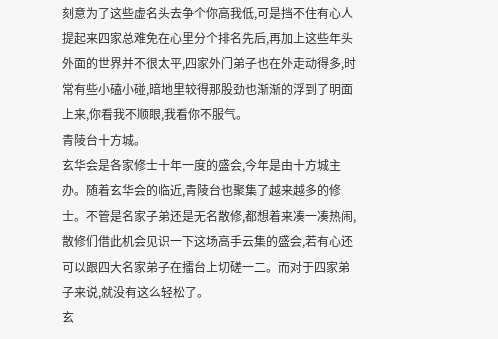刻意为了这些虚名头去争个你高我低,可是挡不住有心人提起来四家总难免在心里分个排名先后,再加上这些年头外面的世界并不很太平,四家外门弟子也在外走动得多,时常有些小磕小碰,暗地里较得那股劲也渐渐的浮到了明面上来,你看我不顺眼,我看你不服气。
青陵台十方城。
玄华会是各家修士十年一度的盛会,今年是由十方城主办。随着玄华会的临近,青陵台也聚集了越来越多的修士。不管是名家子弟还是无名散修,都想着来凑一凑热闹,散修们借此机会见识一下这场高手云集的盛会,若有心还可以跟四大名家弟子在擂台上切磋一二。而对于四家弟子来说,就没有这么轻松了。
玄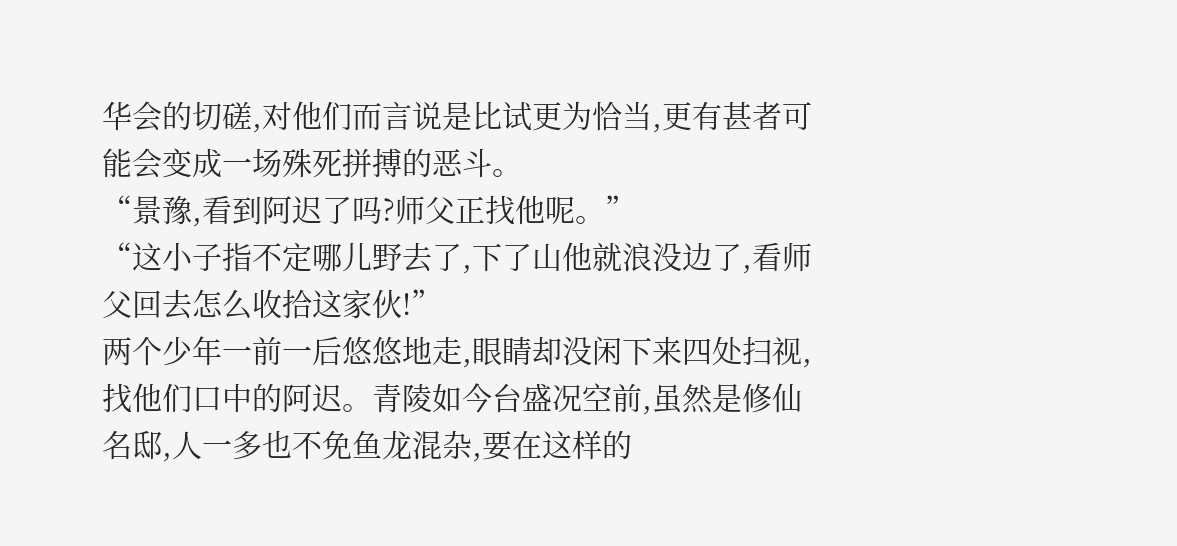华会的切磋,对他们而言说是比试更为恰当,更有甚者可能会变成一场殊死拼搏的恶斗。
“景豫,看到阿迟了吗?师父正找他呢。”
“这小子指不定哪儿野去了,下了山他就浪没边了,看师父回去怎么收拾这家伙!”
两个少年一前一后悠悠地走,眼睛却没闲下来四处扫视,找他们口中的阿迟。青陵如今台盛况空前,虽然是修仙名邸,人一多也不免鱼龙混杂,要在这样的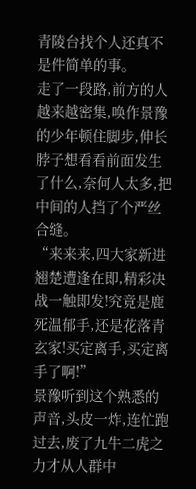青陵台找个人还真不是件简单的事。
走了一段路,前方的人越来越密集,唤作景豫的少年顿住脚步,伸长脖子想看看前面发生了什么,奈何人太多,把中间的人挡了个严丝合缝。
“来来来,四大家新进翘楚遭逢在即,精彩决战一触即发!究竟是鹿死温郁手,还是花落青玄家!买定离手,买定离手了啊!”
景豫听到这个熟悉的声音,头皮一炸,连忙跑过去,废了九牛二虎之力才从人群中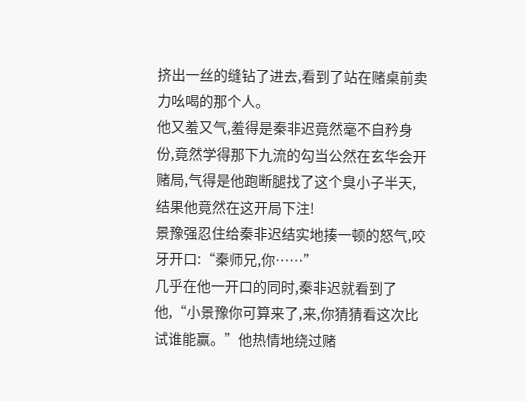挤出一丝的缝钻了进去,看到了站在赌桌前卖力吆喝的那个人。
他又羞又气,羞得是秦非迟竟然毫不自矜身份,竟然学得那下九流的勾当公然在玄华会开赌局,气得是他跑断腿找了这个臭小子半天,结果他竟然在这开局下注!
景豫强忍住给秦非迟结实地揍一顿的怒气,咬牙开口:“秦师兄,你……”
几乎在他一开口的同时,秦非迟就看到了他,“小景豫你可算来了,来,你猜猜看这次比试谁能赢。”他热情地绕过赌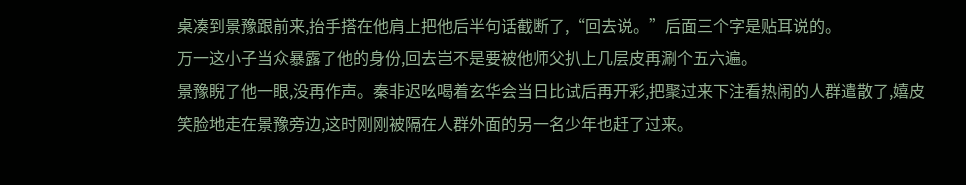桌凑到景豫跟前来,抬手搭在他肩上把他后半句话截断了,“回去说。”后面三个字是贴耳说的。
万一这小子当众暴露了他的身份,回去岂不是要被他师父扒上几层皮再涮个五六遍。
景豫睨了他一眼,没再作声。秦非迟吆喝着玄华会当日比试后再开彩,把聚过来下注看热闹的人群遣散了,嬉皮笑脸地走在景豫旁边,这时刚刚被隔在人群外面的另一名少年也赶了过来。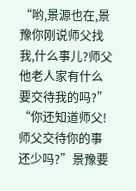“哟,景源也在,景豫你刚说师父找我,什么事儿?师父他老人家有什么要交待我的吗?”
“你还知道师父!师父交待你的事还少吗?”景豫要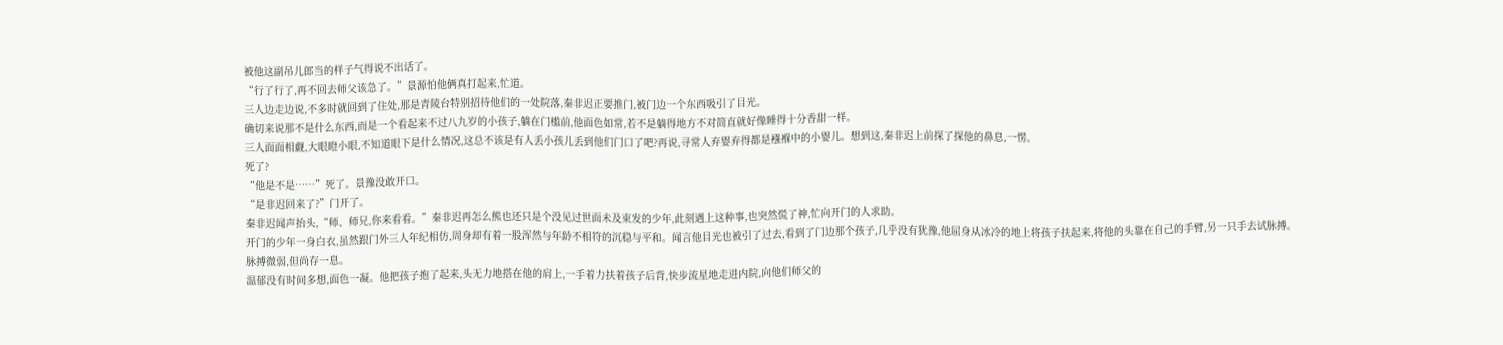被他这副吊儿郎当的样子气得说不出话了。
“行了行了,再不回去师父该急了。”景源怕他俩真打起来,忙道。
三人边走边说,不多时就回到了住处,那是青陵台特别招待他们的一处院落,秦非迟正要推门,被门边一个东西吸引了目光。
确切来说那不是什么东西,而是一个看起来不过八九岁的小孩子,躺在门槛前,他面色如常,若不是躺得地方不对简直就好像睡得十分香甜一样。
三人面面相觑,大眼瞪小眼,不知道眼下是什么情况,这总不该是有人丢小孩儿丢到他们门口了吧?再说,寻常人弃婴弃得都是襁褓中的小婴儿。想到这,秦非迟上前探了探他的鼻息,一愣。
死了?
“他是不是……”死了。景豫没敢开口。
“是非迟回来了?”门开了。
秦非迟闻声抬头,“师、师兄,你来看看。”秦非迟再怎么熊也还只是个没见过世面未及束发的少年,此刻遇上这种事,也突然慌了神,忙向开门的人求助。
开门的少年一身白衣,虽然跟门外三人年纪相仿,周身却有着一股浑然与年龄不相符的沉稳与平和。闻言他目光也被引了过去,看到了门边那个孩子,几乎没有犹豫,他屈身从冰冷的地上将孩子扶起来,将他的头靠在自己的手臂,另一只手去试脉搏。
脉搏微弱,但尚存一息。
温郁没有时间多想,面色一凝。他把孩子抱了起来,头无力地搭在他的肩上,一手着力扶着孩子后背,快步流星地走进内院,向他们师父的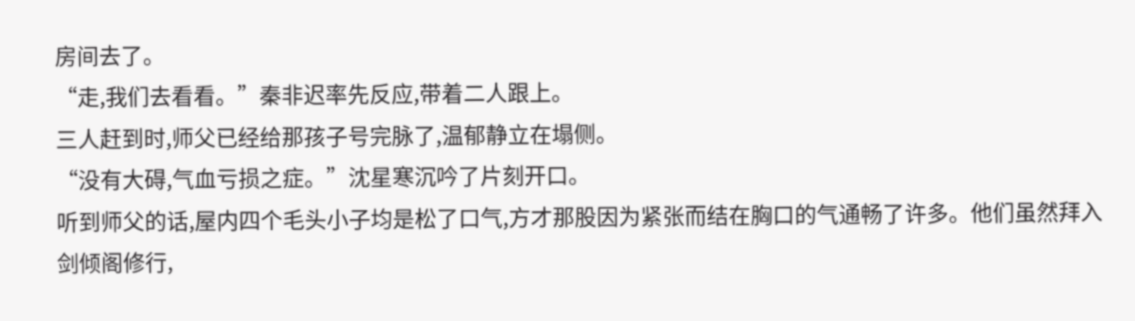房间去了。
“走,我们去看看。”秦非迟率先反应,带着二人跟上。
三人赶到时,师父已经给那孩子号完脉了,温郁静立在塌侧。
“没有大碍,气血亏损之症。”沈星寒沉吟了片刻开口。
听到师父的话,屋内四个毛头小子均是松了口气,方才那股因为紧张而结在胸口的气通畅了许多。他们虽然拜入剑倾阁修行,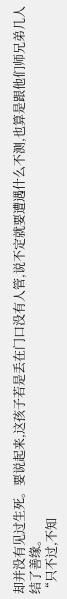却并没有见过生死。要说起来,这孩子若是丢在门口没有人管,说不定就要遭遇什么不测,也算是跟他们师兄弟几人结了善缘。
“只不过,不知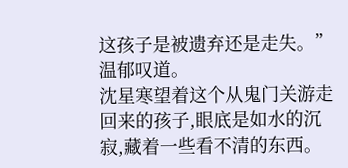这孩子是被遗弃还是走失。”温郁叹道。
沈星寒望着这个从鬼门关游走回来的孩子,眼底是如水的沉寂,藏着一些看不清的东西。